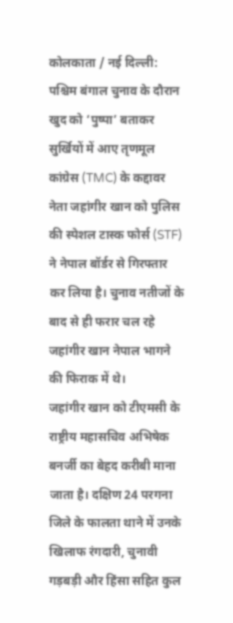कोलकाता / नई दिल्ली: पश्चिम बंगाल चुनाव के दौरान खुद को ‘पुष्पा’ बताकर सुर्खियों में आए तृणमूल कांग्रेस (TMC) के कद्दावर नेता जहांगीर खान को पुलिस की स्पेशल टास्क फोर्स (STF) ने नेपाल बॉर्डर से गिरफ्तार कर लिया है। चुनाव नतीजों के बाद से ही फरार चल रहे जहांगीर खान नेपाल भागने की फिराक में थे।
जहांगीर खान को टीएमसी के राष्ट्रीय महासचिव अभिषेक बनर्जी का बेहद करीबी माना जाता है। दक्षिण 24 परगना जिले के फालता थाने में उनके खिलाफ रंगदारी, चुनावी गड़बड़ी और हिंसा सहित कुल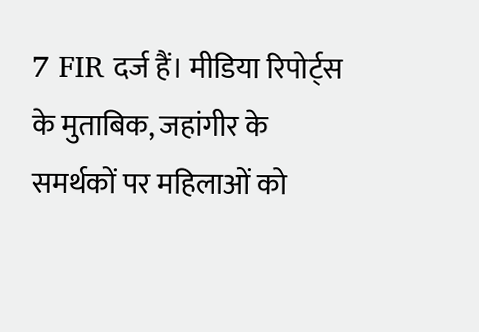7 FIR दर्ज हैं। मीडिया रिपोर्ट्स के मुताबिक, जहांगीर के समर्थकों पर महिलाओं को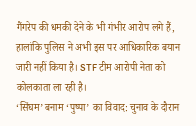गैंगरेप की धमकी देने के भी गंभीर आरोप लगे हैं, हालांकि पुलिस ने अभी इस पर आधिकारिक बयान जारी नहीं किया है। STF टीम आरोपी नेता को कोलकाता ला रही है।
‘सिंघम’ बनाम ‘पुष्पा’ का विवाद: चुनाव के दौरान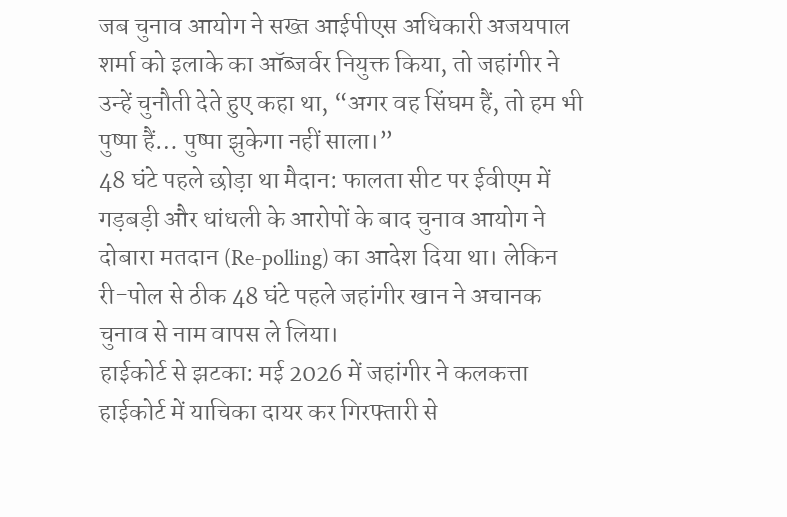जब चुनाव आयोग ने सख्त आईपीएस अधिकारी अजयपाल शर्मा को इलाके का ऑब्जर्वर नियुक्त किया, तो जहांगीर ने उन्हें चुनौती देते हुए कहा था, “अगर वह सिंघम हैं, तो हम भी पुष्पा हैं… पुष्पा झुकेगा नहीं साला।”
48 घंटे पहले छोड़ा था मैदान: फालता सीट पर ईवीएम में गड़बड़ी और धांधली के आरोपों के बाद चुनाव आयोग ने दोबारा मतदान (Re-polling) का आदेश दिया था। लेकिन री-पोल से ठीक 48 घंटे पहले जहांगीर खान ने अचानक चुनाव से नाम वापस ले लिया।
हाईकोर्ट से झटका: मई 2026 में जहांगीर ने कलकत्ता हाईकोर्ट में याचिका दायर कर गिरफ्तारी से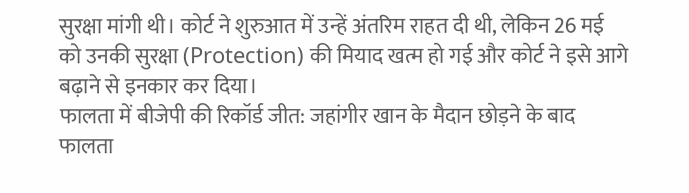सुरक्षा मांगी थी। कोर्ट ने शुरुआत में उन्हें अंतरिम राहत दी थी, लेकिन 26 मई को उनकी सुरक्षा (Protection) की मियाद खत्म हो गई और कोर्ट ने इसे आगे बढ़ाने से इनकार कर दिया।
फालता में बीजेपी की रिकॉर्ड जीत: जहांगीर खान के मैदान छोड़ने के बाद फालता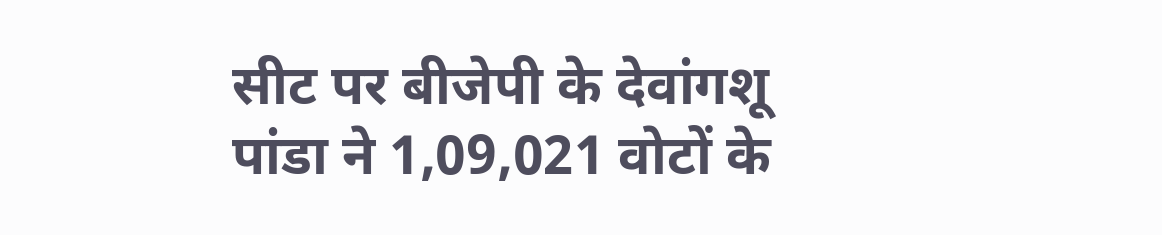सीट पर बीजेपी के देवांगशू पांडा ने 1,09,021 वोटों के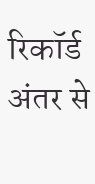रिकॉर्ड अंतर से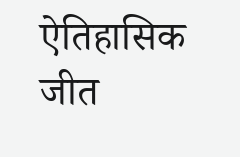ऐतिहासिक जीत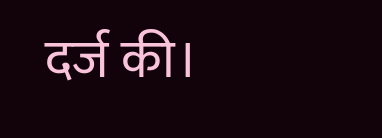दर्ज की।